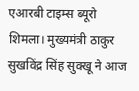एआरबी टाइम्स ब्यूरो
शिमला। मुख्यमंत्री ठाकुर सुखविंद्र सिंह सुक्खू ने आज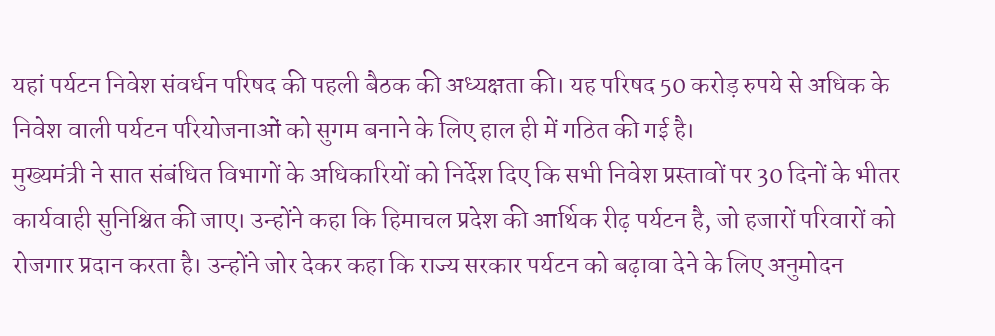यहां पर्यटन निवेश संवर्धन परिषद की पहली बैठक की अध्यक्षता की। यह परिषद 50 करोड़ रुपये से अधिक के निवेश वाली पर्यटन परियोजनाओं को सुगम बनाने के लिए हाल ही में गठित की गई है।
मुख्यमंत्री ने सात संबंधित विभागों के अधिकारियों को निर्देश दिए कि सभी निवेश प्रस्तावों पर 30 दिनों के भीतर कार्यवाही सुनिश्चित की जाए। उन्होंने कहा कि हिमाचल प्रदेश की आर्थिक रीढ़ पर्यटन है, जो हजारों परिवारों को रोजगार प्रदान करता है। उन्होंने जोर देकर कहा कि राज्य सरकार पर्यटन को बढ़ावा देने के लिए अनुमोदन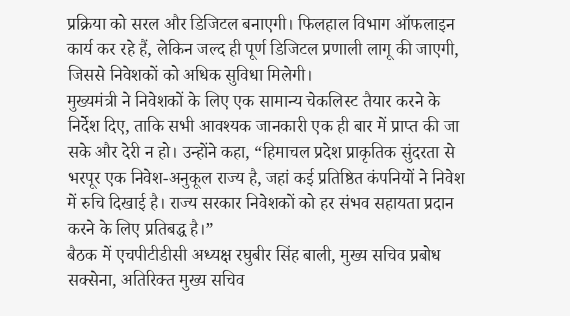प्रक्रिया को सरल और डिजिटल बनाएगी। फिलहाल विभाग ऑफलाइन कार्य कर रहे हैं, लेकिन जल्द ही पूर्ण डिजिटल प्रणाली लागू की जाएगी, जिससे निवेशकों को अधिक सुविधा मिलेगी।
मुख्यमंत्री ने निवेशकों के लिए एक सामान्य चेकलिस्ट तैयार करने के निर्देश दिए, ताकि सभी आवश्यक जानकारी एक ही बार में प्राप्त की जा सके और देरी न हो। उन्होंने कहा, “हिमाचल प्रदेश प्राकृतिक सुंदरता से भरपूर एक निवेश-अनुकूल राज्य है, जहां कई प्रतिष्ठित कंपनियों ने निवेश में रुचि दिखाई है। राज्य सरकार निवेशकों को हर संभव सहायता प्रदान करने के लिए प्रतिबद्ध है।”
बैठक में एचपीटीडीसी अध्यक्ष रघुबीर सिंह बाली, मुख्य सचिव प्रबोध सक्सेना, अतिरिक्त मुख्य सचिव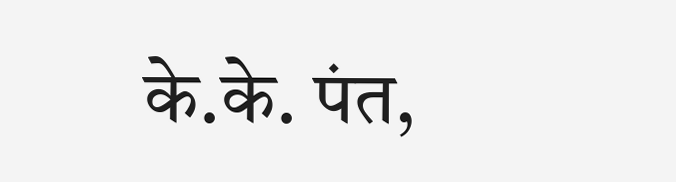के.के. पंत,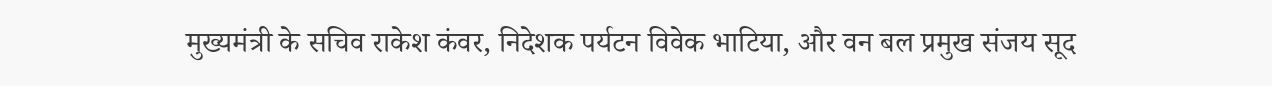मुख्यमंत्री के सचिव राकेश कंवर, निदेशक पर्यटन विवेक भाटिया, और वन बल प्रमुख संजय सूद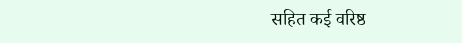सहित कई वरिष्ठ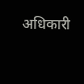अधिकारी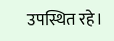उपस्थित रहे।